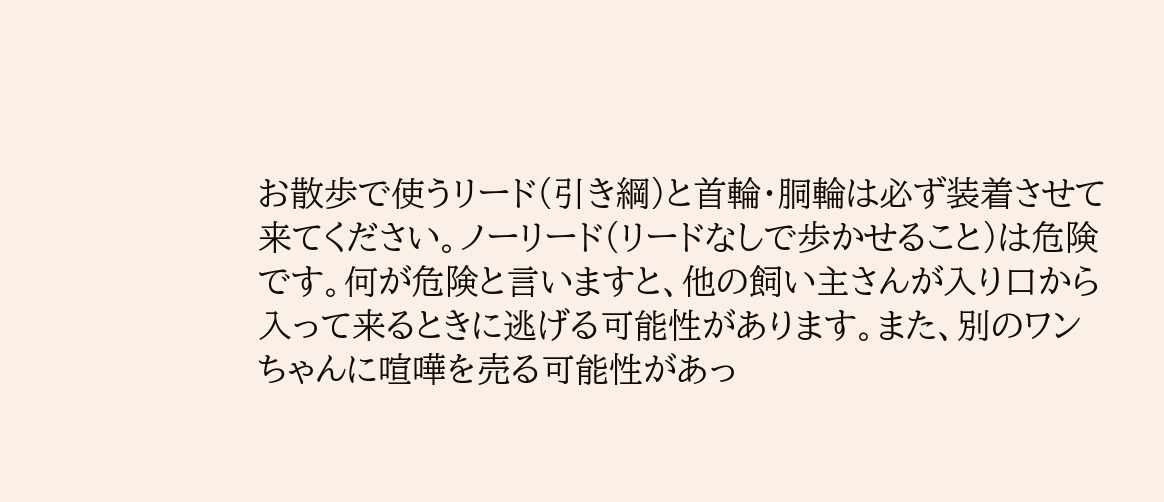お散歩で使うリード(引き綱)と首輪・胴輪は必ず装着させて来てください。ノーリード(リードなしで歩かせること)は危険です。何が危険と言いますと、他の飼い主さんが入り口から入って来るときに逃げる可能性があります。また、別のワンちゃんに喧嘩を売る可能性があっ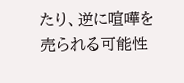たり、逆に喧嘩を売られる可能性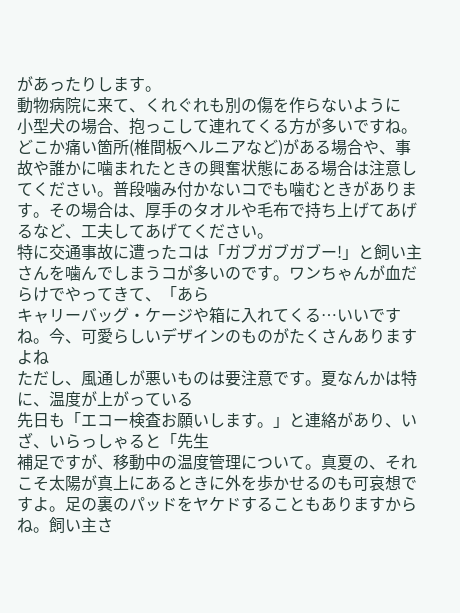があったりします。
動物病院に来て、くれぐれも別の傷を作らないように
小型犬の場合、抱っこして連れてくる方が多いですね。どこか痛い箇所(椎間板ヘルニアなど)がある場合や、事故や誰かに噛まれたときの興奮状態にある場合は注意してください。普段噛み付かないコでも噛むときがあります。その場合は、厚手のタオルや毛布で持ち上げてあげるなど、工夫してあげてください。
特に交通事故に遭ったコは「ガブガブガブー!」と飼い主さんを噛んでしまうコが多いのです。ワンちゃんが血だらけでやってきて、「あら
キャリーバッグ・ケージや箱に入れてくる…いいですね。今、可愛らしいデザインのものがたくさんありますよね
ただし、風通しが悪いものは要注意です。夏なんかは特に、温度が上がっている
先日も「エコー検査お願いします。」と連絡があり、いざ、いらっしゃると「先生
補足ですが、移動中の温度管理について。真夏の、それこそ太陽が真上にあるときに外を歩かせるのも可哀想ですよ。足の裏のパッドをヤケドすることもありますからね。飼い主さ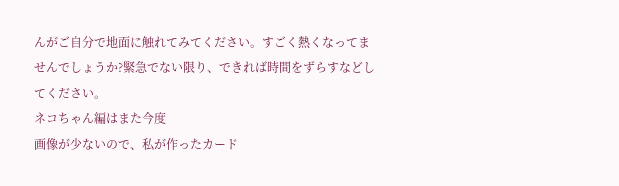んがご自分で地面に触れてみてください。すごく熱くなってませんでしょうか?緊急でない限り、できれば時間をずらすなどしてください。
ネコちゃん編はまた今度
画像が少ないので、私が作ったカード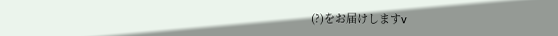(?)をお届けしますv